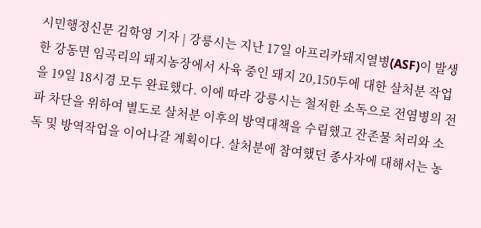시민행정신문 김학영 기자 | 강릉시는 지난 17일 아프리카돼지열병(ASF)이 발생한 강동면 임곡리의 돼지농장에서 사육 중인 돼지 20,150두에 대한 살처분 작업을 19일 18시경 모두 완료했다. 이에 따라 강릉시는 철저한 소독으로 전염병의 전파 차단을 위하여 별도로 살처분 이후의 방역대책을 수립했고 잔존물 처리와 소독 및 방역작업을 이어나갈 계획이다. 살처분에 참여했던 종사자에 대해서는 농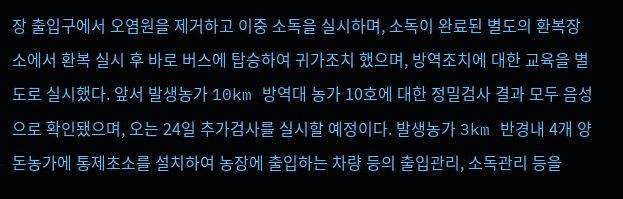장 출입구에서 오염원을 제거하고 이중 소독을 실시하며, 소독이 완료된 별도의 환복장소에서 환복 실시 후 바로 버스에 탑승하여 귀가조치 했으며, 방역조치에 대한 교육을 별도로 실시했다. 앞서 발생농가 10km 방역대 농가 10호에 대한 정밀검사 결과 모두 음성으로 확인됐으며, 오는 24일 추가검사를 실시할 예정이다. 발생농가 3km 반경내 4개 양돈농가에 통제초소를 설치하여 농장에 출입하는 차량 등의 출입관리, 소독관리 등을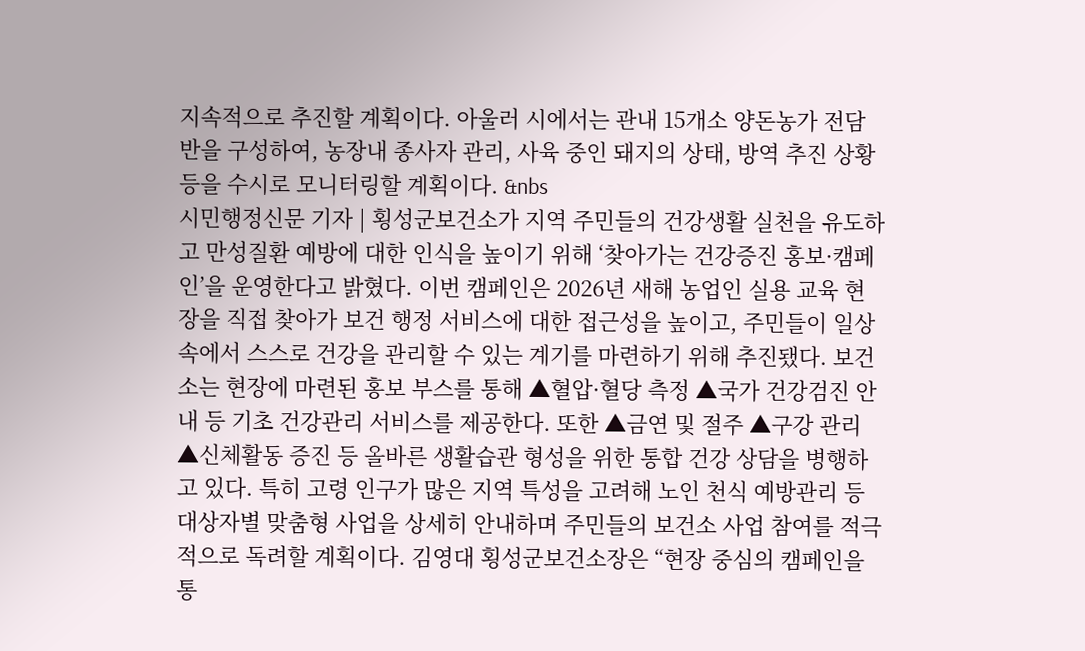지속적으로 추진할 계획이다. 아울러 시에서는 관내 15개소 양돈농가 전담반을 구성하여, 농장내 종사자 관리, 사육 중인 돼지의 상태, 방역 추진 상황 등을 수시로 모니터링할 계획이다. &nbs
시민행정신문 기자 | 횡성군보건소가 지역 주민들의 건강생활 실천을 유도하고 만성질환 예방에 대한 인식을 높이기 위해 ‘찾아가는 건강증진 홍보·캠페인’을 운영한다고 밝혔다. 이번 캠페인은 2026년 새해 농업인 실용 교육 현장을 직접 찾아가 보건 행정 서비스에 대한 접근성을 높이고, 주민들이 일상 속에서 스스로 건강을 관리할 수 있는 계기를 마련하기 위해 추진됐다. 보건소는 현장에 마련된 홍보 부스를 통해 ▲혈압·혈당 측정 ▲국가 건강검진 안내 등 기초 건강관리 서비스를 제공한다. 또한 ▲금연 및 절주 ▲구강 관리 ▲신체활동 증진 등 올바른 생활습관 형성을 위한 통합 건강 상담을 병행하고 있다. 특히 고령 인구가 많은 지역 특성을 고려해 노인 천식 예방관리 등 대상자별 맞춤형 사업을 상세히 안내하며 주민들의 보건소 사업 참여를 적극적으로 독려할 계획이다. 김영대 횡성군보건소장은 “현장 중심의 캠페인을 통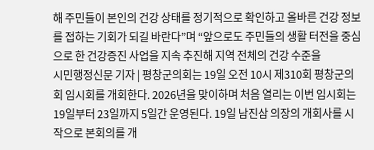해 주민들이 본인의 건강 상태를 정기적으로 확인하고 올바른 건강 정보를 접하는 기회가 되길 바란다”며 “앞으로도 주민들의 생활 터전을 중심으로 한 건강증진 사업을 지속 추진해 지역 전체의 건강 수준을
시민행정신문 기자 | 평창군의회는 19일 오전 10시 제310회 평창군의회 임시회를 개회한다. 2026년을 맞이하며 처음 열리는 이번 임시회는 19일부터 23일까지 5일간 운영된다. 19일 남진삼 의장의 개회사를 시작으로 본회의를 개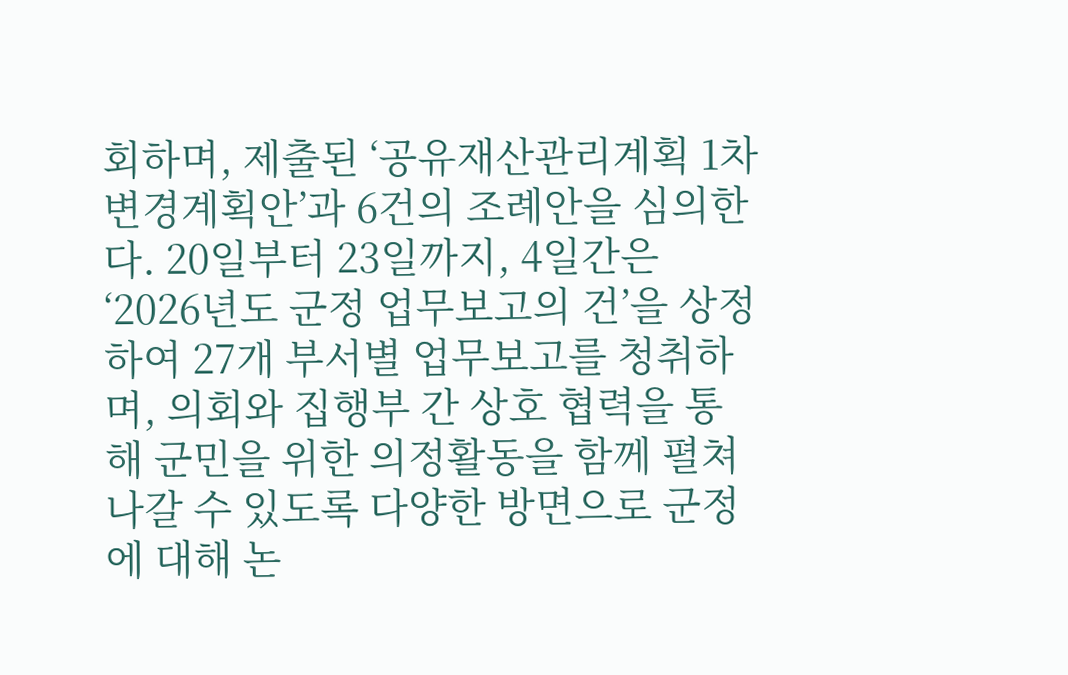회하며, 제출된 ‘공유재산관리계획 1차 변경계획안’과 6건의 조례안을 심의한다. 20일부터 23일까지, 4일간은 ‘2026년도 군정 업무보고의 건’을 상정하여 27개 부서별 업무보고를 청취하며, 의회와 집행부 간 상호 협력을 통해 군민을 위한 의정활동을 함께 펼쳐나갈 수 있도록 다양한 방면으로 군정에 대해 논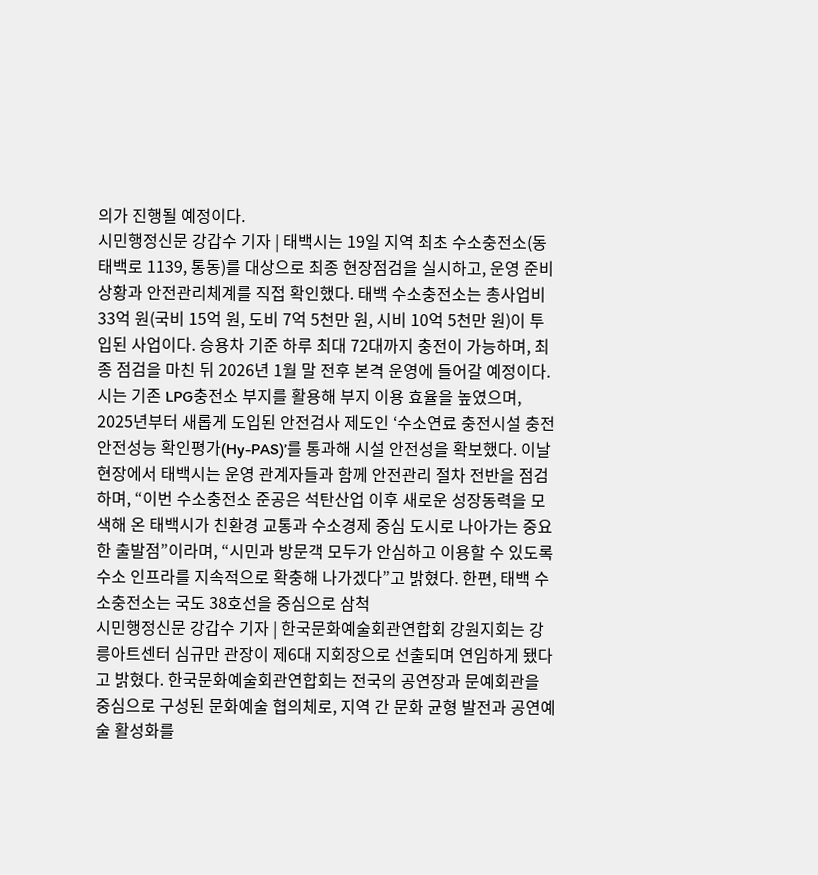의가 진행될 예정이다.
시민행정신문 강갑수 기자 | 태백시는 19일 지역 최초 수소충전소(동태백로 1139, 통동)를 대상으로 최종 현장점검을 실시하고, 운영 준비상황과 안전관리체계를 직접 확인했다. 태백 수소충전소는 총사업비 33억 원(국비 15억 원, 도비 7억 5천만 원, 시비 10억 5천만 원)이 투입된 사업이다. 승용차 기준 하루 최대 72대까지 충전이 가능하며, 최종 점검을 마친 뒤 2026년 1월 말 전후 본격 운영에 들어갈 예정이다. 시는 기존 LPG충전소 부지를 활용해 부지 이용 효율을 높였으며, 2025년부터 새롭게 도입된 안전검사 제도인 ‘수소연료 충전시설 충전 안전성능 확인평가(Hy-PAS)’를 통과해 시설 안전성을 확보했다. 이날 현장에서 태백시는 운영 관계자들과 함께 안전관리 절차 전반을 점검하며, “이번 수소충전소 준공은 석탄산업 이후 새로운 성장동력을 모색해 온 태백시가 친환경 교통과 수소경제 중심 도시로 나아가는 중요한 출발점”이라며, “시민과 방문객 모두가 안심하고 이용할 수 있도록 수소 인프라를 지속적으로 확충해 나가겠다”고 밝혔다. 한편, 태백 수소충전소는 국도 38호선을 중심으로 삼척
시민행정신문 강갑수 기자 | 한국문화예술회관연합회 강원지회는 강릉아트센터 심규만 관장이 제6대 지회장으로 선출되며 연임하게 됐다고 밝혔다. 한국문화예술회관연합회는 전국의 공연장과 문예회관을 중심으로 구성된 문화예술 협의체로, 지역 간 문화 균형 발전과 공연예술 활성화를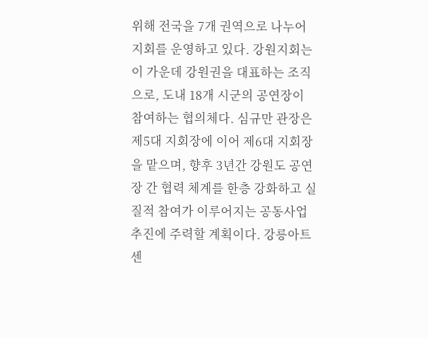위해 전국을 7개 권역으로 나누어 지회를 운영하고 있다. 강원지회는 이 가운데 강원권을 대표하는 조직으로, 도내 18개 시군의 공연장이 참여하는 협의체다. 심규만 관장은 제5대 지회장에 이어 제6대 지회장을 맡으며, 향후 3년간 강원도 공연장 간 협력 체계를 한층 강화하고 실질적 참여가 이루어지는 공동사업 추진에 주력할 계획이다. 강릉아트센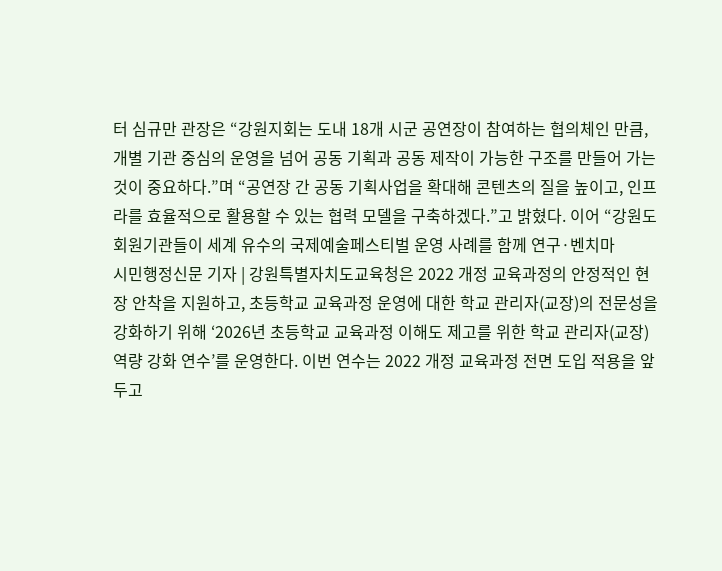터 심규만 관장은 “강원지회는 도내 18개 시군 공연장이 참여하는 협의체인 만큼, 개별 기관 중심의 운영을 넘어 공동 기획과 공동 제작이 가능한 구조를 만들어 가는 것이 중요하다.”며 “공연장 간 공동 기획사업을 확대해 콘텐츠의 질을 높이고, 인프라를 효율적으로 활용할 수 있는 협력 모델을 구축하겠다.”고 밝혔다. 이어 “강원도 회원기관들이 세계 유수의 국제예술페스티벌 운영 사례를 함께 연구·벤치마
시민행정신문 기자 | 강원특별자치도교육청은 2022 개정 교육과정의 안정적인 현장 안착을 지원하고, 초등학교 교육과정 운영에 대한 학교 관리자(교장)의 전문성을 강화하기 위해 ‘2026년 초등학교 교육과정 이해도 제고를 위한 학교 관리자(교장) 역량 강화 연수’를 운영한다. 이번 연수는 2022 개정 교육과정 전면 도입 적용을 앞두고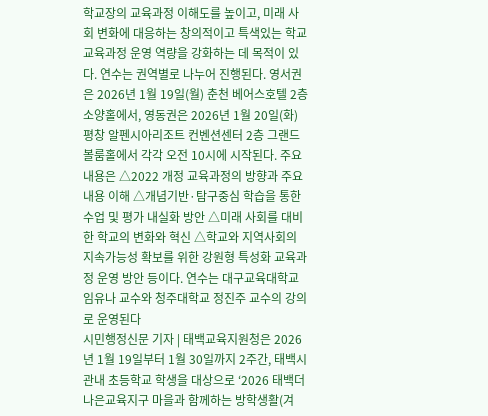학교장의 교육과정 이해도를 높이고, 미래 사회 변화에 대응하는 창의적이고 특색있는 학교 교육과정 운영 역량을 강화하는 데 목적이 있다. 연수는 권역별로 나누어 진행된다. 영서권은 2026년 1월 19일(월) 춘천 베어스호텔 2층 소양홀에서, 영동권은 2026년 1월 20일(화) 평창 알펜시아리조트 컨벤션센터 2층 그랜드볼룸홀에서 각각 오전 10시에 시작된다. 주요 내용은 △2022 개정 교육과정의 방향과 주요 내용 이해 △개념기반·탐구중심 학습을 통한 수업 및 평가 내실화 방안 △미래 사회를 대비한 학교의 변화와 혁신 △학교와 지역사회의 지속가능성 확보를 위한 강원형 특성화 교육과정 운영 방안 등이다. 연수는 대구교육대학교 임유나 교수와 청주대학교 정진주 교수의 강의로 운영된다
시민행정신문 기자 | 태백교육지원청은 2026년 1월 19일부터 1월 30일까지 2주간, 태백시 관내 초등학교 학생을 대상으로 ‘2026 태백더나은교육지구 마을과 함께하는 방학생활(겨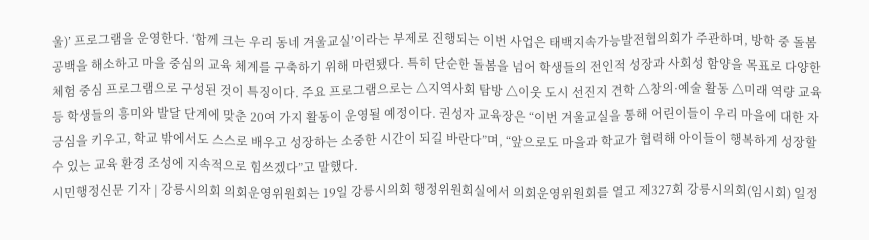울)’ 프로그램을 운영한다. ‘함께 크는 우리 동네 겨울교실’이라는 부제로 진행되는 이번 사업은 태백지속가능발전협의회가 주관하며, 방학 중 돌봄 공백을 해소하고 마을 중심의 교육 체계를 구축하기 위해 마련됐다. 특히 단순한 돌봄을 넘어 학생들의 전인적 성장과 사회성 함양을 목표로 다양한 체험 중심 프로그램으로 구성된 것이 특징이다. 주요 프로그램으로는 △지역사회 탐방 △이웃 도시 선진지 견학 △창의·예술 활동 △미래 역량 교육 등 학생들의 흥미와 발달 단계에 맞춘 20여 가지 활동이 운영될 예정이다. 권성자 교육장은 “이번 겨울교실을 통해 어린이들이 우리 마을에 대한 자긍심을 키우고, 학교 밖에서도 스스로 배우고 성장하는 소중한 시간이 되길 바란다”며, “앞으로도 마을과 학교가 협력해 아이들이 행복하게 성장할 수 있는 교육 환경 조성에 지속적으로 힘쓰겠다”고 말했다.
시민행정신문 기자 | 강릉시의회 의회운영위원회는 19일 강릉시의회 행정위원회실에서 의회운영위원회를 열고 제327회 강릉시의회(임시회) 일정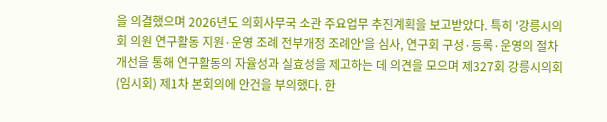을 의결했으며 2026년도 의회사무국 소관 주요업무 추진계획을 보고받았다. 특히 '강릉시의회 의원 연구활동 지원·운영 조례 전부개정 조례안'을 심사, 연구회 구성·등록·운영의 절차 개선을 통해 연구활동의 자율성과 실효성을 제고하는 데 의견을 모으며 제327회 강릉시의회(임시회) 제1차 본회의에 안건을 부의했다. 한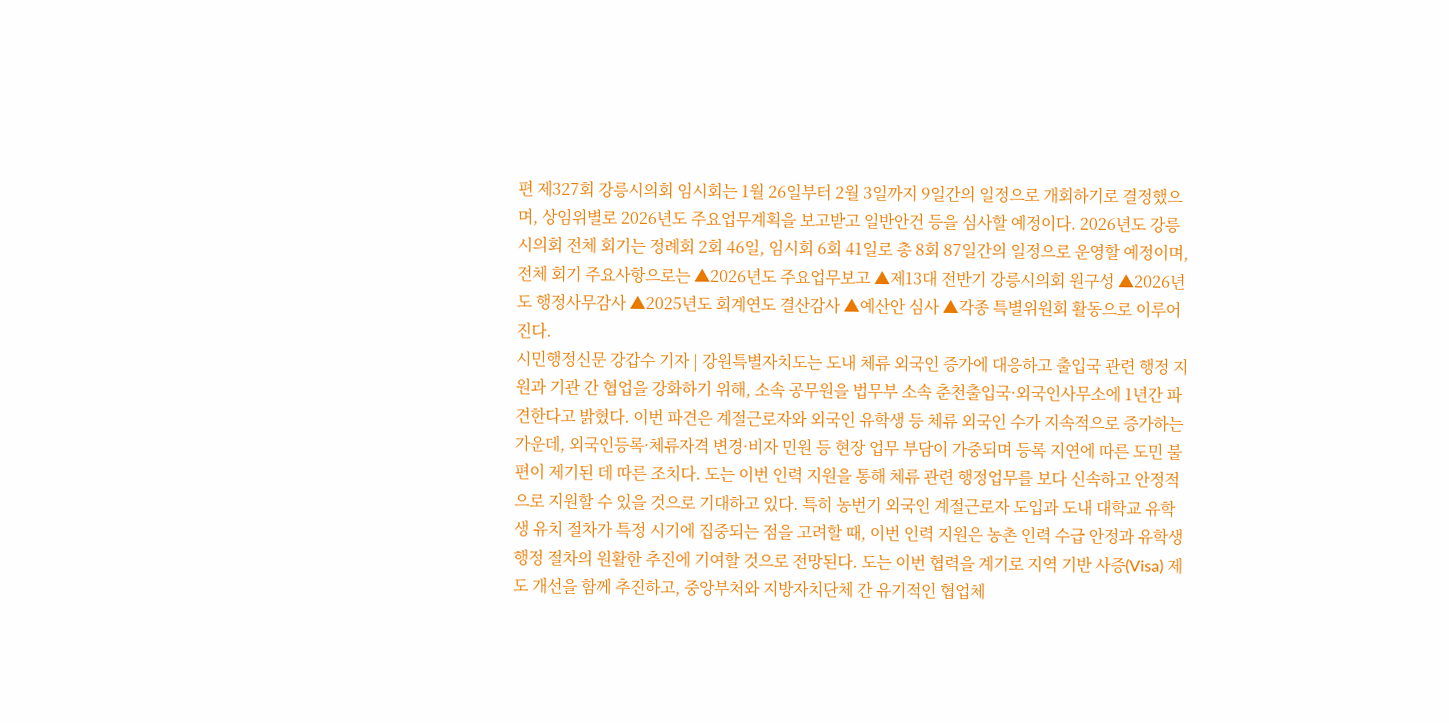편 제327회 강릉시의회 임시회는 1월 26일부터 2월 3일까지 9일간의 일정으로 개회하기로 결정했으며, 상임위별로 2026년도 주요업무계획을 보고받고 일반안건 등을 심사할 예정이다. 2026년도 강릉시의회 전체 회기는 정례회 2회 46일, 임시회 6회 41일로 총 8회 87일간의 일정으로 운영할 예정이며, 전체 회기 주요사항으로는 ▲2026년도 주요업무보고 ▲제13대 전반기 강릉시의회 원구성 ▲2026년도 행정사무감사 ▲2025년도 회계연도 결산감사 ▲예산안 심사 ▲각종 특별위원회 활동으로 이루어진다.
시민행정신문 강갑수 기자 | 강원특별자치도는 도내 체류 외국인 증가에 대응하고 출입국 관련 행정 지원과 기관 간 협업을 강화하기 위해, 소속 공무원을 법무부 소속 춘천출입국·외국인사무소에 1년간 파견한다고 밝혔다. 이번 파견은 계절근로자와 외국인 유학생 등 체류 외국인 수가 지속적으로 증가하는 가운데, 외국인등록·체류자격 변경·비자 민원 등 현장 업무 부담이 가중되며 등록 지연에 따른 도민 불편이 제기된 데 따른 조치다. 도는 이번 인력 지원을 통해 체류 관련 행정업무를 보다 신속하고 안정적으로 지원할 수 있을 것으로 기대하고 있다. 특히 농번기 외국인 계절근로자 도입과 도내 대학교 유학생 유치 절차가 특정 시기에 집중되는 점을 고려할 때, 이번 인력 지원은 농촌 인력 수급 안정과 유학생 행정 절차의 원활한 추진에 기여할 것으로 전망된다. 도는 이번 협력을 계기로 지역 기반 사증(Visa) 제도 개선을 함께 추진하고, 중앙부처와 지방자치단체 간 유기적인 협업체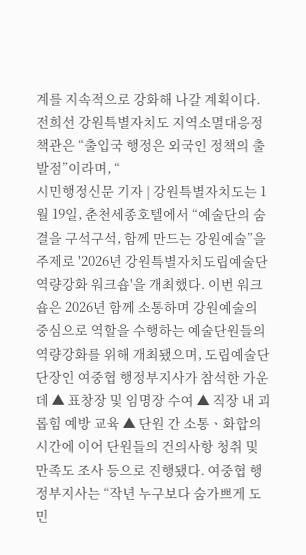계를 지속적으로 강화해 나갈 계획이다. 전희선 강원특별자치도 지역소멸대응정책관은 “출입국 행정은 외국인 정책의 출발점”이라며, “
시민행정신문 기자 | 강원특별자치도는 1월 19일, 춘천세종호텔에서 “예술단의 숨결을 구석구석, 함께 만드는 강원예술”을 주제로 '2026년 강원특별자치도립예술단 역량강화 워크숍'을 개최했다. 이번 워크숍은 2026년 함께 소통하며 강원예술의 중심으로 역할을 수행하는 예술단원들의 역량강화를 위해 개최됐으며, 도립예술단 단장인 여중협 행정부지사가 참석한 가운데 ▲ 표창장 및 임명장 수여 ▲ 직장 내 괴롭힘 예방 교육 ▲ 단원 간 소통ㆍ화합의 시간에 이어 단원들의 건의사항 청취 및 만족도 조사 등으로 진행됐다. 여중협 행정부지사는 “작년 누구보다 숨가쁘게 도민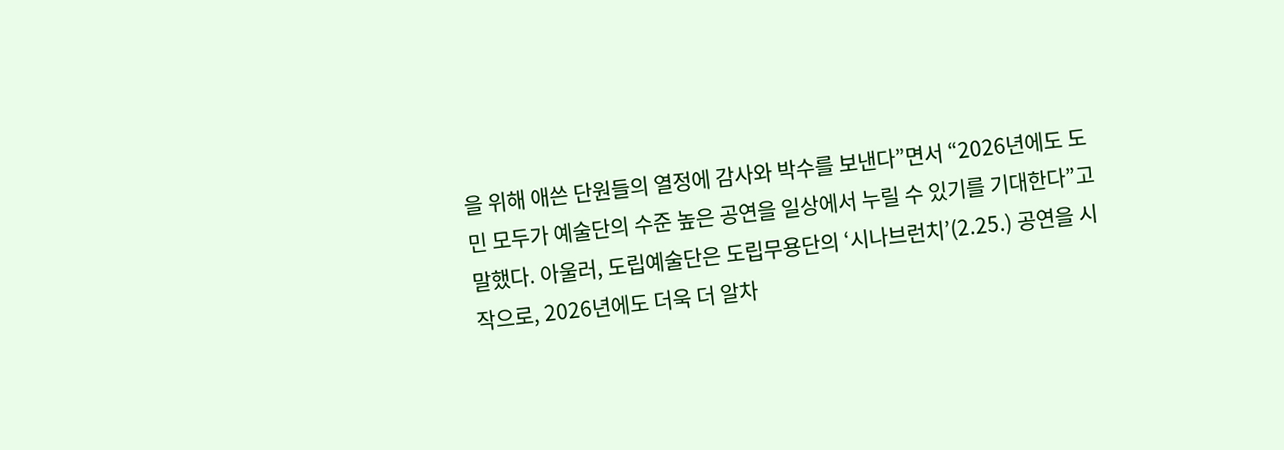을 위해 애쓴 단원들의 열정에 감사와 박수를 보낸다”면서 “2026년에도 도민 모두가 예술단의 수준 높은 공연을 일상에서 누릴 수 있기를 기대한다”고 말했다. 아울러, 도립예술단은 도립무용단의 ‘시나브런치’(2.25.) 공연을 시작으로, 2026년에도 더욱 더 알차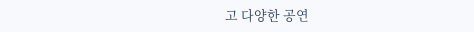고 다양한 공연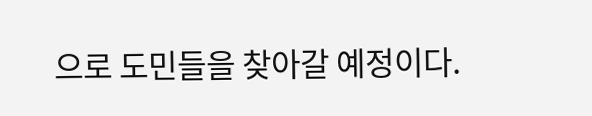으로 도민들을 찾아갈 예정이다.